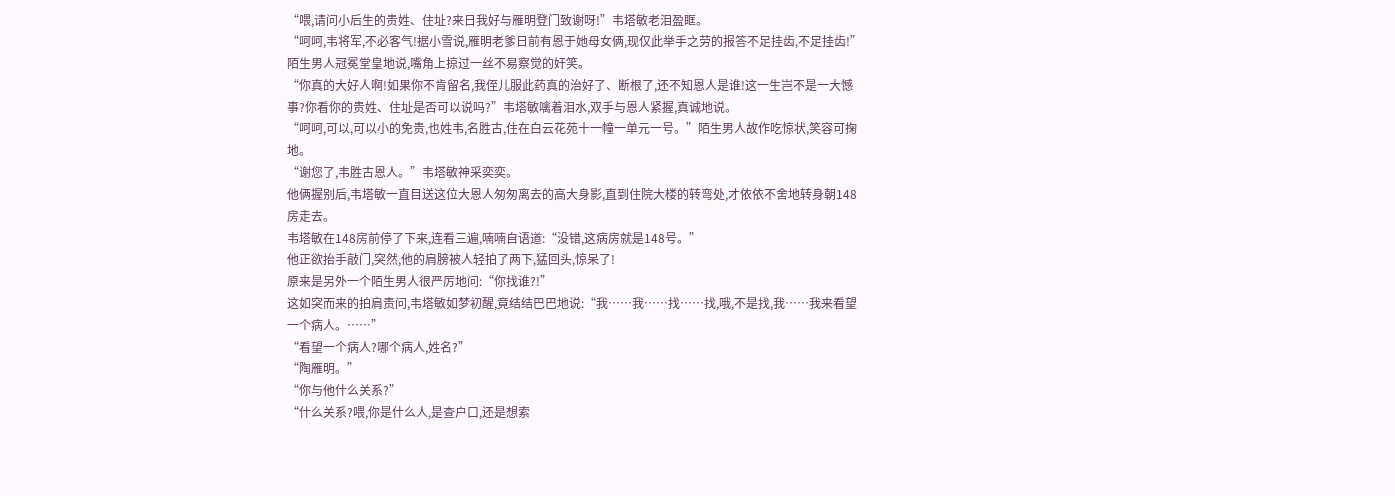“喂,请问小后生的贵姓、住址?来日我好与雁明登门致谢呀!”韦塔敏老泪盈眶。
“呵呵,韦将军,不必客气!据小雪说,雁明老爹日前有恩于她母女俩,现仅此举手之劳的报答不足挂齿,不足挂齿!”陌生男人冠冕堂皇地说,嘴角上掠过一丝不易察觉的奸笑。
“你真的大好人啊!如果你不肯留名,我侄儿服此药真的治好了、断根了,还不知恩人是谁!这一生岂不是一大憾事?你看你的贵姓、住址是否可以说吗?”韦塔敏噙着泪水,双手与恩人紧握,真诚地说。
“呵呵,可以,可以小的免贵,也姓韦,名胜古,住在白云花苑十一幢一单元一号。”陌生男人故作吃惊状,笑容可掬地。
“谢您了,韦胜古恩人。”韦塔敏神采奕奕。
他俩握别后,韦塔敏一直目送这位大恩人匆匆离去的高大身影,直到住院大楼的转弯处,才依依不舍地转身朝148房走去。
韦塔敏在148房前停了下来,连看三遍,喃喃自语道:“没错,这病房就是148号。”
他正欲抬手敲门,突然,他的肩膀被人轻拍了两下,猛回头,惊呆了!
原来是另外一个陌生男人很严厉地问:“你找谁?!”
这如突而来的拍肩责问,韦塔敏如梦初醒,竟结结巴巴地说:“我……我……找……找,哦,不是找,我……我来看望一个病人。……”
“看望一个病人?哪个病人,姓名?”
“陶雁明。”
“你与他什么关系?”
“什么关系?喂,你是什么人,是查户口,还是想索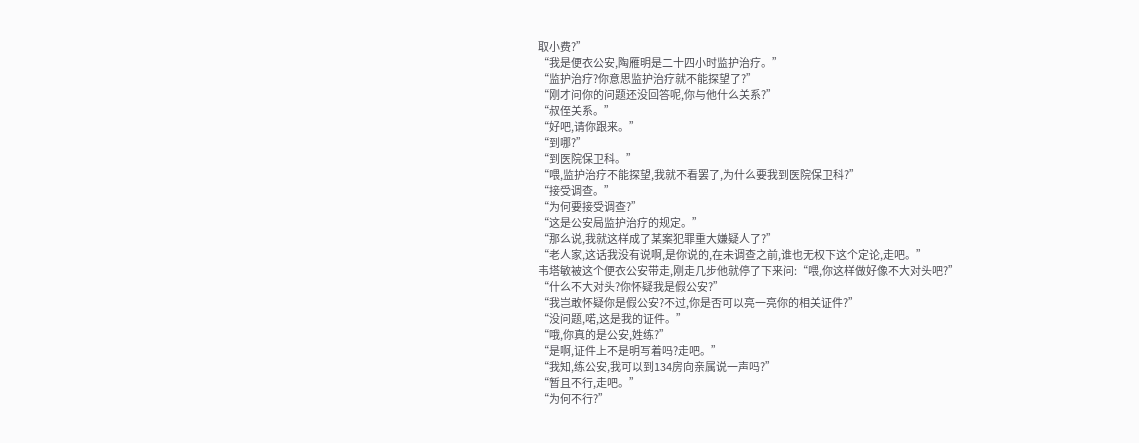取小费?”
“我是便衣公安,陶雁明是二十四小时监护治疗。”
“监护治疗?你意思监护治疗就不能探望了?”
“刚才问你的问题还没回答呢,你与他什么关系?”
“叔侄关系。”
“好吧,请你跟来。”
“到哪?”
“到医院保卫科。”
“喂,监护治疗不能探望,我就不看罢了,为什么要我到医院保卫科?”
“接受调查。”
“为何要接受调查?”
“这是公安局监护治疗的规定。”
“那么说,我就这样成了某案犯罪重大嫌疑人了?”
“老人家,这话我没有说啊,是你说的,在未调查之前,谁也无权下这个定论,走吧。”
韦塔敏被这个便衣公安带走,刚走几步他就停了下来问:“喂,你这样做好像不大对头吧?”
“什么不大对头?你怀疑我是假公安?”
“我岂敢怀疑你是假公安?不过,你是否可以亮一亮你的相关证件?”
“没问题,喏,这是我的证件。”
“哦,你真的是公安,姓练?”
“是啊,证件上不是明写着吗?走吧。”
“我知,练公安,我可以到134房向亲属说一声吗?”
“暂且不行,走吧。”
“为何不行?”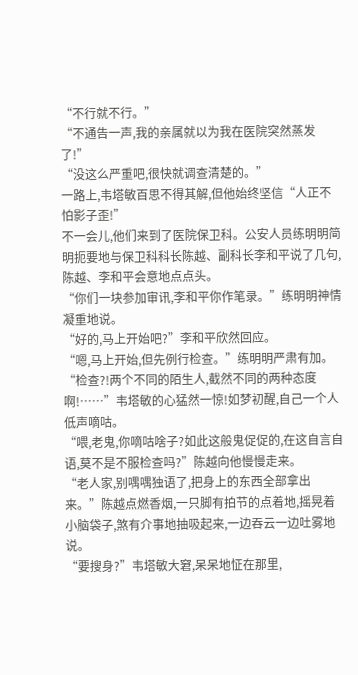“不行就不行。”
“不通告一声,我的亲属就以为我在医院突然蒸发了!”
“没这么严重吧,很快就调查清楚的。”
一路上,韦塔敏百思不得其解,但他始终坚信“人正不怕影子歪!”
不一会儿,他们来到了医院保卫科。公安人员练明明简明扼要地与保卫科科长陈越、副科长李和平说了几句,陈越、李和平会意地点点头。
“你们一块参加审讯,李和平你作笔录。”练明明神情凝重地说。
“好的,马上开始吧?”李和平欣然回应。
“嗯,马上开始,但先例行检查。”练明明严肃有加。
“检查?!两个不同的陌生人,截然不同的两种态度啊!……”韦塔敏的心猛然一惊!如梦初醒,自己一个人低声嘀咕。
“喂,老鬼,你嘀咕啥子?如此这般鬼促促的,在这自言自语,莫不是不服检查吗?”陈越向他慢慢走来。
“老人家,别喁喁独语了,把身上的东西全部拿出来。”陈越点燃香烟,一只脚有拍节的点着地,摇晃着小脑袋子,煞有介事地抽吸起来,一边吞云一边吐雾地说。
“要搜身?”韦塔敏大窘,呆呆地怔在那里,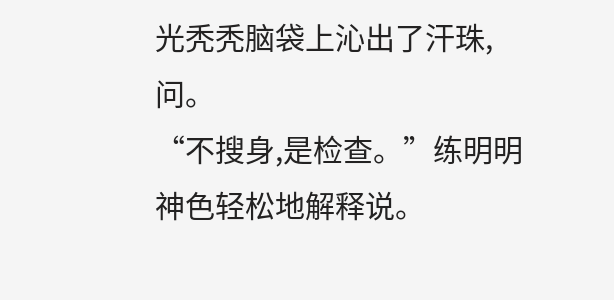光秃秃脑袋上沁出了汗珠,问。
“不搜身,是检查。”练明明神色轻松地解释说。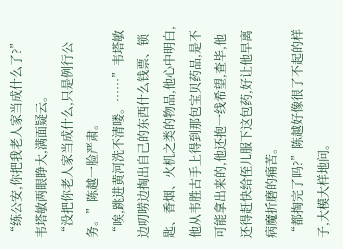“练公安,你把我老人家当成什么了?”韦塔敏两眼睁大,满面疑云。
“没把你老人家当成什么,只是例行公务。”陈越一脸严肃。
“唉,跳进黄河洗不清喽。……”韦塔敏边叨唠边掏出自己的东西什么钱票、锁匙、香烟、火机之类的物品,他心中明白,他从韦胜古手上得到那包宝贝药品,是不可能拿出来的,他还抱一线希望,查毕,他还得赶快给侄儿服下这包药,好让他早离病魔折磨的痛苦。
“都掏完了吗?”陈越好像很了不起的样子,大模大样地问。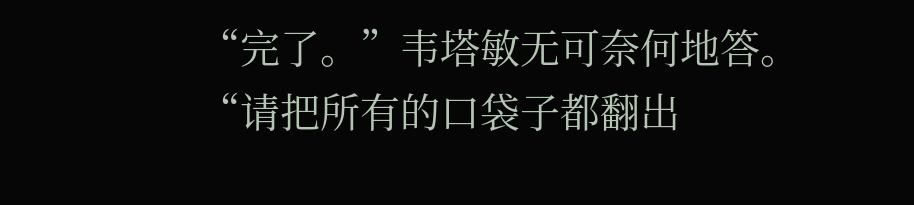“完了。”韦塔敏无可奈何地答。
“请把所有的口袋子都翻出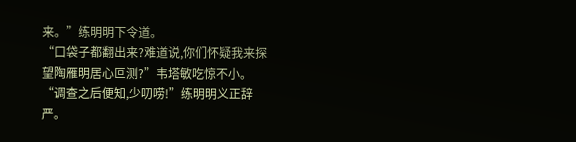来。”练明明下令道。
“口袋子都翻出来?难道说,你们怀疑我来探望陶雁明居心叵测?”韦塔敏吃惊不小。
“调查之后便知,少叨唠!”练明明义正辞严。